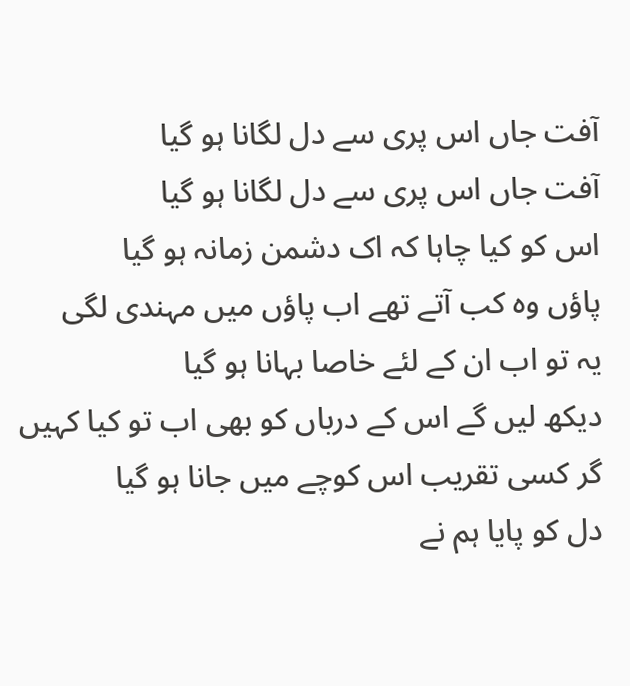آفت جاں اس پری سے دل لگانا ہو گیا
آفت جاں اس پری سے دل لگانا ہو گیا
اس کو کیا چاہا کہ اک دشمن زمانہ ہو گیا
پاؤں وہ کب آتے تھے اب پاؤں میں مہندی لگی
یہ تو اب ان کے لئے خاصا بہانا ہو گیا
دیکھ لیں گے اس کے درباں کو بھی اب تو کیا کہیں
گر کسی تقریب اس کوچے میں جانا ہو گیا
دل کو پایا ہم نے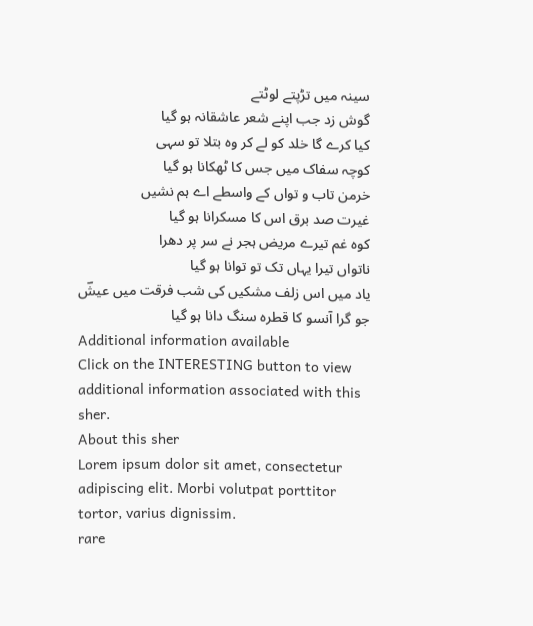سینہ میں تڑپتے لوٹتے
گوش زد جب اپنے شعر عاشقانہ ہو گیا
کیا کرے گا خلد کو لے کر وہ بتلا تو سہی
کوچہ سفاک میں جس کا ٹھکانا ہو گیا
خرمن تاب و تواں کے واسطے اے ہم نشیں
غیرت صد برق اس کا مسکرانا ہو گیا
کوہ غم تیرے مریض ہجر نے سر پر دھرا
ناتواں تیرا یہاں تک تو توانا ہو گیا
یاد میں اس زلف مشکیں کی شب فرقت میں عیشؔ
جو گرا آنسو کا قطرہ سنگ دانا ہو گیا
Additional information available
Click on the INTERESTING button to view additional information associated with this sher.
About this sher
Lorem ipsum dolor sit amet, consectetur adipiscing elit. Morbi volutpat porttitor tortor, varius dignissim.
rare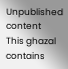Unpublished content
This ghazal contains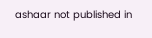ashaar not published in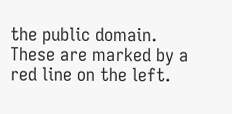the public domain. These are marked by a red line on the left.